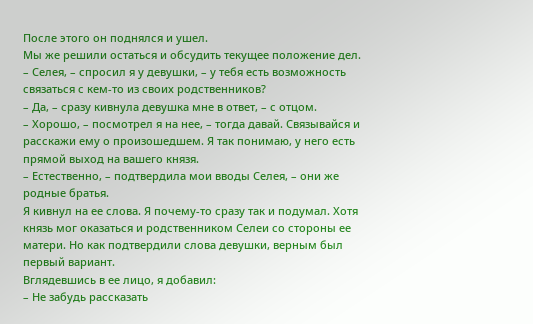После этого он поднялся и ушел.
Мы же решили остаться и обсудить текущее положение дел.
– Селея, – спросил я у девушки, – у тебя есть возможность связаться с кем-то из своих родственников?
– Да, – сразу кивнула девушка мне в ответ, – с отцом.
– Хорошо, – посмотрел я на нее, – тогда давай. Связывайся и расскажи ему о произошедшем. Я так понимаю, у него есть прямой выход на вашего князя.
– Естественно, – подтвердила мои вводы Селея, – они же родные братья.
Я кивнул на ее слова. Я почему-то сразу так и подумал. Хотя князь мог оказаться и родственником Селеи со стороны ее матери. Но как подтвердили слова девушки, верным был первый вариант.
Вглядевшись в ее лицо, я добавил:
– Не забудь рассказать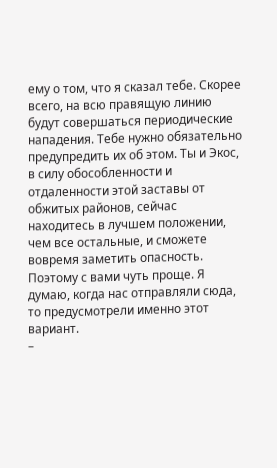ему о том, что я сказал тебе. Скорее всего, на всю правящую линию будут совершаться периодические нападения. Тебе нужно обязательно предупредить их об этом. Ты и Экос, в силу обособленности и отдаленности этой заставы от обжитых районов, сейчас находитесь в лучшем положении, чем все остальные, и сможете вовремя заметить опасность. Поэтому с вами чуть проще. Я думаю, когда нас отправляли сюда, то предусмотрели именно этот вариант.
–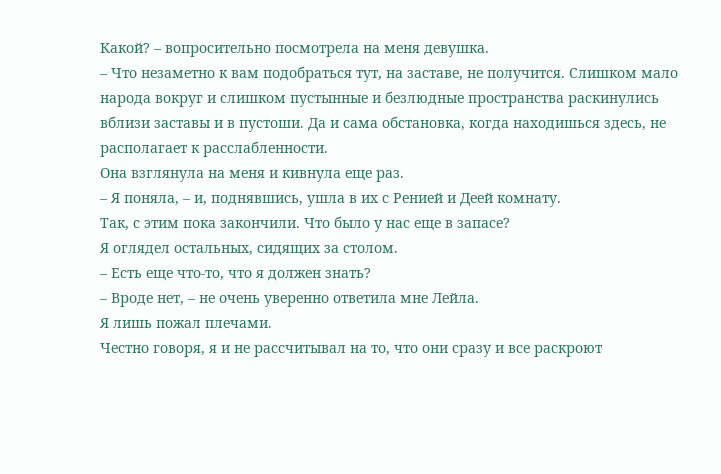Какой? – вопросительно посмотрела на меня девушка.
– Что незаметно к вам подобраться тут, на заставе, не получится. Слишком мало народа вокруг и слишком пустынные и безлюдные пространства раскинулись вблизи заставы и в пустоши. Да и сама обстановка, когда находишься здесь, не располагает к расслабленности.
Она взглянула на меня и кивнула еще раз.
– Я поняла, – и, поднявшись, ушла в их с Ренией и Деей комнату.
Так, с этим пока закончили. Что было у нас еще в запасе?
Я оглядел остальных, сидящих за столом.
– Есть еще что-то, что я должен знать?
– Вроде нет, – не очень уверенно ответила мне Лейла.
Я лишь пожал плечами.
Честно говоря, я и не рассчитывал на то, что они сразу и все раскроют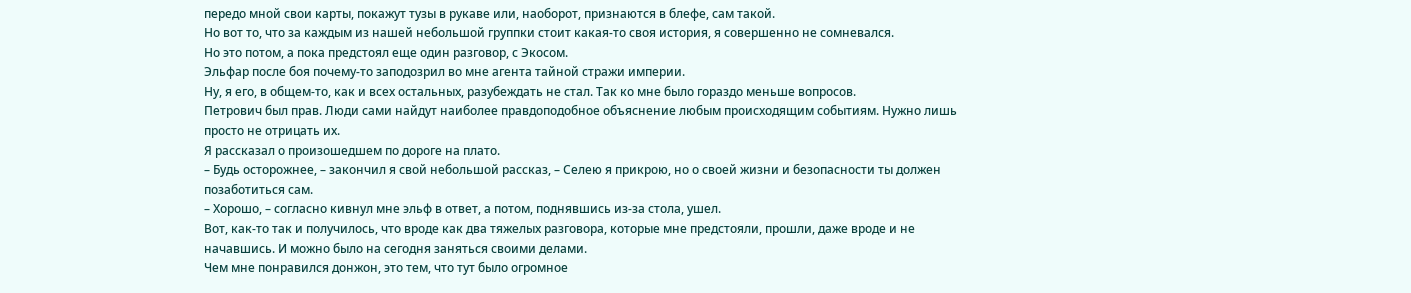передо мной свои карты, покажут тузы в рукаве или, наоборот, признаются в блефе, сам такой.
Но вот то, что за каждым из нашей небольшой группки стоит какая-то своя история, я совершенно не сомневался.
Но это потом, а пока предстоял еще один разговор, с Экосом.
Эльфар после боя почему-то заподозрил во мне агента тайной стражи империи.
Ну, я его, в общем-то, как и всех остальных, разубеждать не стал. Так ко мне было гораздо меньше вопросов.
Петрович был прав. Люди сами найдут наиболее правдоподобное объяснение любым происходящим событиям. Нужно лишь просто не отрицать их.
Я рассказал о произошедшем по дороге на плато.
– Будь осторожнее, – закончил я свой небольшой рассказ, – Селею я прикрою, но о своей жизни и безопасности ты должен позаботиться сам.
– Хорошо, – согласно кивнул мне эльф в ответ, а потом, поднявшись из-за стола, ушел.
Вот, как-то так и получилось, что вроде как два тяжелых разговора, которые мне предстояли, прошли, даже вроде и не начавшись. И можно было на сегодня заняться своими делами.
Чем мне понравился донжон, это тем, что тут было огромное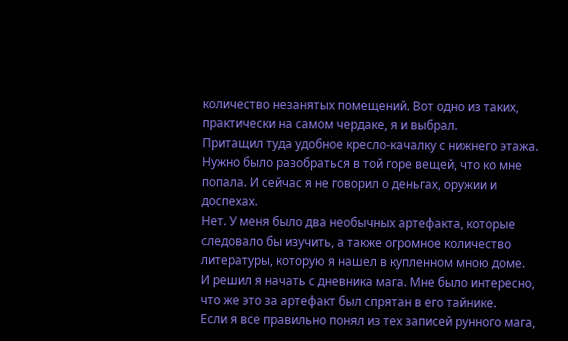количество незанятых помещений. Вот одно из таких, практически на самом чердаке, я и выбрал.
Притащил туда удобное кресло-качалку с нижнего этажа.
Нужно было разобраться в той горе вещей, что ко мне попала. И сейчас я не говорил о деньгах, оружии и доспехах.
Нет. У меня было два необычных артефакта, которые следовало бы изучить, а также огромное количество литературы, которую я нашел в купленном мною доме.
И решил я начать с дневника мага. Мне было интересно, что же это за артефакт был спрятан в его тайнике.
Если я все правильно понял из тех записей рунного мага,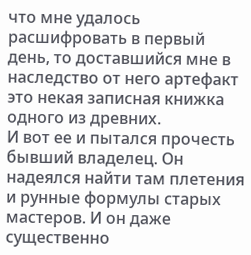что мне удалось расшифровать в первый день, то доставшийся мне в наследство от него артефакт это некая записная книжка одного из древних.
И вот ее и пытался прочесть бывший владелец. Он надеялся найти там плетения и рунные формулы старых мастеров. И он даже существенно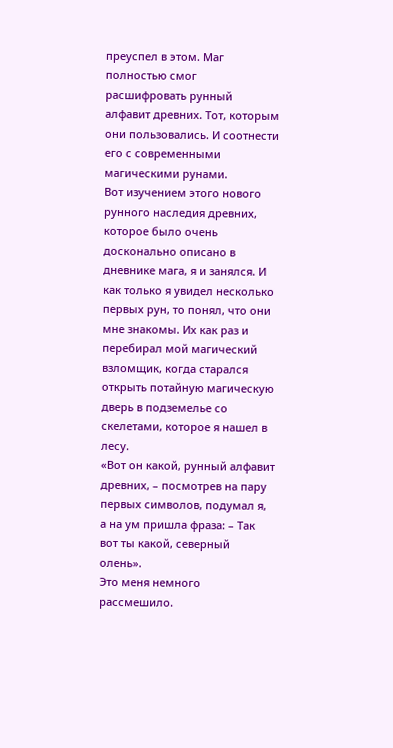преуспел в этом. Маг полностью смог расшифровать рунный алфавит древних. Тот, которым они пользовались. И соотнести его с современными магическими рунами.
Вот изучением этого нового рунного наследия древних, которое было очень досконально описано в дневнике мага, я и занялся. И как только я увидел несколько первых рун, то понял, что они мне знакомы. Их как раз и перебирал мой магический взломщик, когда старался открыть потайную магическую дверь в подземелье со скелетами, которое я нашел в лесу.
«Вот он какой, рунный алфавит древних, – посмотрев на пару первых символов, подумал я, а на ум пришла фраза: – Так вот ты какой, северный олень».
Это меня немного рассмешило.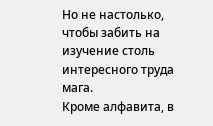Но не настолько, чтобы забить на изучение столь интересного труда мага.
Кроме алфавита, в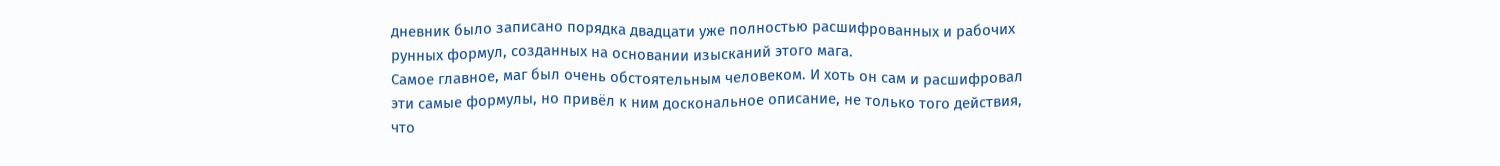дневник было записано порядка двадцати уже полностью расшифрованных и рабочих рунных формул, созданных на основании изысканий этого мага.
Самое главное, маг был очень обстоятельным человеком. И хоть он сам и расшифровал эти самые формулы, но привёл к ним доскональное описание, не только того действия, что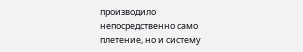производило непосредственно само плетение, но и систему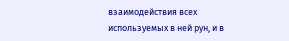взаимодействия всех используемых в ней рун, и в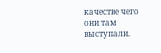качестве чего они там выступали.